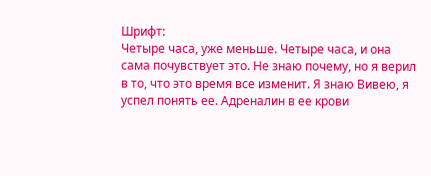Шрифт:
Четыре часа, уже меньше. Четыре часа, и она сама почувствует это. Не знаю почему, но я верил в то, что это время все изменит. Я знаю Вивею, я успел понять ее. Адреналин в ее крови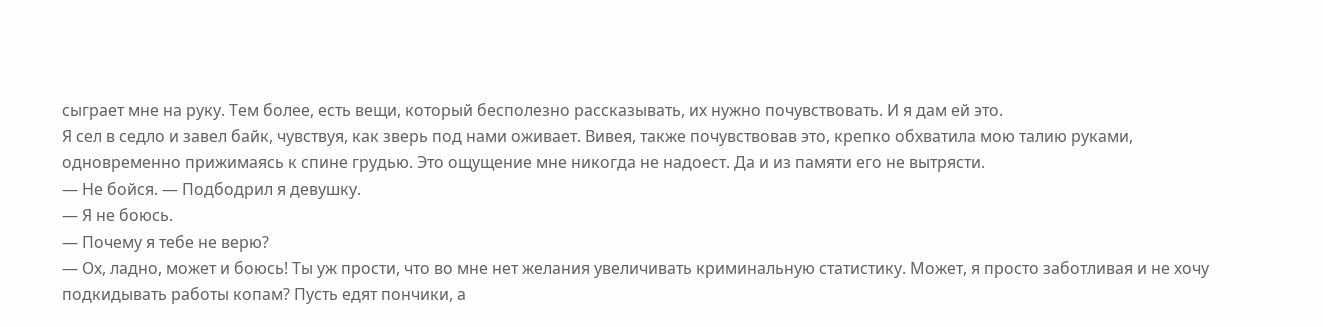сыграет мне на руку. Тем более, есть вещи, который бесполезно рассказывать, их нужно почувствовать. И я дам ей это.
Я сел в седло и завел байк, чувствуя, как зверь под нами оживает. Вивея, также почувствовав это, крепко обхватила мою талию руками, одновременно прижимаясь к спине грудью. Это ощущение мне никогда не надоест. Да и из памяти его не вытрясти.
— Не бойся. — Подбодрил я девушку.
— Я не боюсь.
— Почему я тебе не верю?
— Ох, ладно, может и боюсь! Ты уж прости, что во мне нет желания увеличивать криминальную статистику. Может, я просто заботливая и не хочу подкидывать работы копам? Пусть едят пончики, а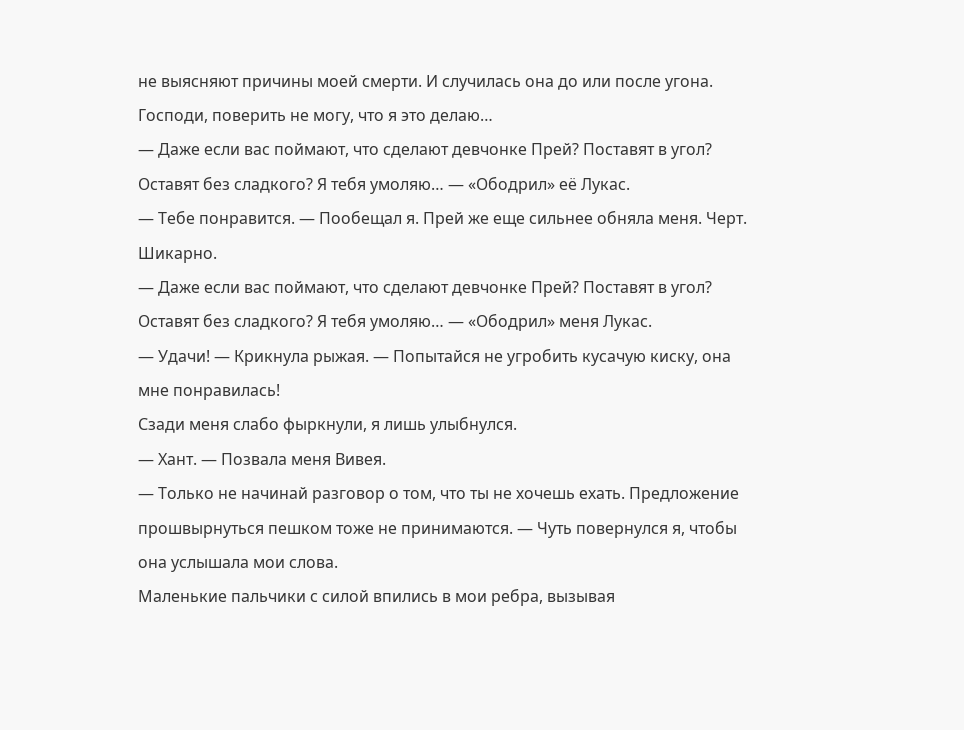не выясняют причины моей смерти. И случилась она до или после угона. Господи, поверить не могу, что я это делаю…
— Даже если вас поймают, что сделают девчонке Прей? Поставят в угол? Оставят без сладкого? Я тебя умоляю… — «Ободрил» её Лукас.
— Тебе понравится. — Пообещал я. Прей же еще сильнее обняла меня. Черт. Шикарно.
— Даже если вас поймают, что сделают девчонке Прей? Поставят в угол? Оставят без сладкого? Я тебя умоляю… — «Ободрил» меня Лукас.
— Удачи! — Крикнула рыжая. — Попытайся не угробить кусачую киску, она мне понравилась!
Сзади меня слабо фыркнули, я лишь улыбнулся.
— Хант. — Позвала меня Вивея.
— Только не начинай разговор о том, что ты не хочешь ехать. Предложение прошвырнуться пешком тоже не принимаются. — Чуть повернулся я, чтобы она услышала мои слова.
Маленькие пальчики с силой впились в мои ребра, вызывая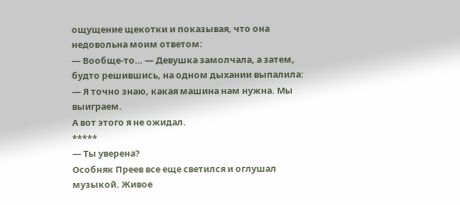ощущение щекотки и показывая, что она недовольна моим ответом:
— Вообще-то… — Девушка замолчала, а затем, будто решившись, на одном дыхании выпалила: — Я точно знаю, какая машина нам нужна. Мы выиграем.
А вот этого я не ожидал.
*****
— Ты уверена?
Особняк Преев все еще светился и оглушал музыкой. Живое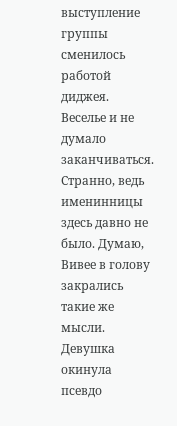выступление группы сменилось работой диджея. Веселье и не думало заканчиваться. Странно, ведь именинницы здесь давно не было. Думаю, Вивее в голову закрались такие же мысли.
Девушка окинула псевдо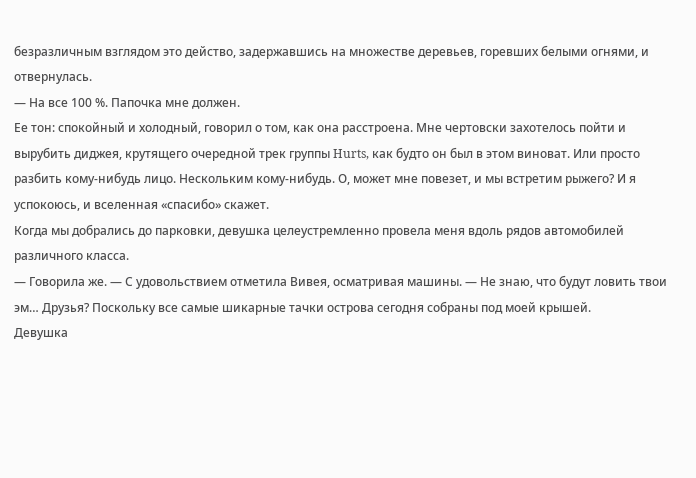безразличным взглядом это действо, задержавшись на множестве деревьев, горевших белыми огнями, и отвернулась.
— На все 100 %. Папочка мне должен.
Ее тон: спокойный и холодный, говорил о том, как она расстроена. Мне чертовски захотелось пойти и вырубить диджея, крутящего очередной трек группы Hurts, как будто он был в этом виноват. Или просто разбить кому-нибудь лицо. Нескольким кому-нибудь. О, может мне повезет, и мы встретим рыжего? И я успокоюсь, и вселенная «спасибо» скажет.
Когда мы добрались до парковки, девушка целеустремленно провела меня вдоль рядов автомобилей различного класса.
— Говорила же. — С удовольствием отметила Вивея, осматривая машины. — Не знаю, что будут ловить твои эм… Друзья? Поскольку все самые шикарные тачки острова сегодня собраны под моей крышей.
Девушка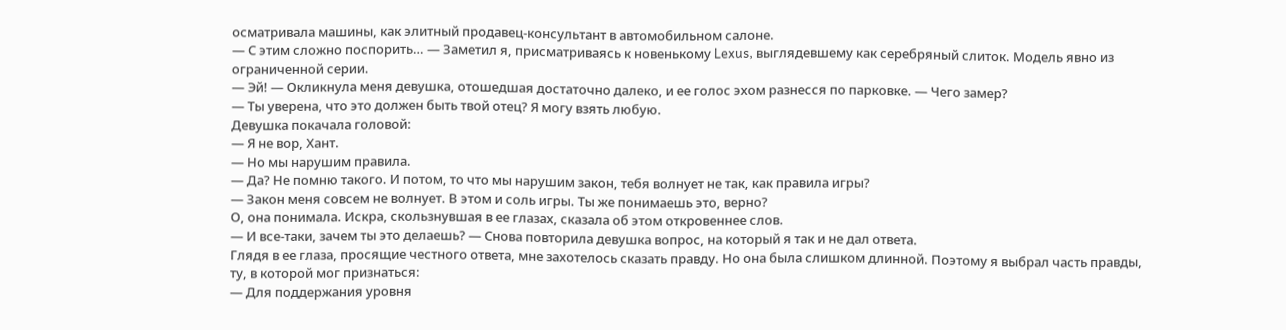осматривала машины, как элитный продавец-консультант в автомобильном салоне.
— С этим сложно поспорить… — Заметил я, присматриваясь к новенькому Lexus, выглядевшему как серебряный слиток. Модель явно из ограниченной серии.
— Эй! — Окликнула меня девушка, отошедшая достаточно далеко, и ее голос эхом разнесся по парковке. — Чего замер?
— Ты уверена, что это должен быть твой отец? Я могу взять любую.
Девушка покачала головой:
— Я не вор, Хант.
— Но мы нарушим правила.
— Да? Не помню такого. И потом, то что мы нарушим закон, тебя волнует не так, как правила игры?
— Закон меня совсем не волнует. В этом и соль игры. Ты же понимаешь это, верно?
О, она понимала. Искра, скользнувшая в ее глазах, сказала об этом откровеннее слов.
— И все-таки, зачем ты это делаешь? — Снова повторила девушка вопрос, на который я так и не дал ответа.
Глядя в ее глаза, просящие честного ответа, мне захотелось сказать правду. Но она была слишком длинной. Поэтому я выбрал часть правды, ту, в которой мог признаться:
— Для поддержания уровня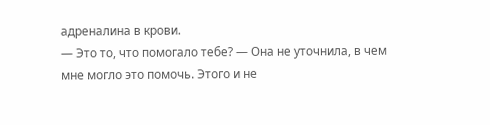адреналина в крови.
— Это то, что помогало тебе? — Она не уточнила, в чем мне могло это помочь. Этого и не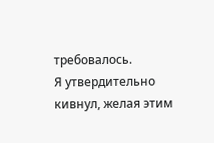требовалось.
Я утвердительно кивнул, желая этим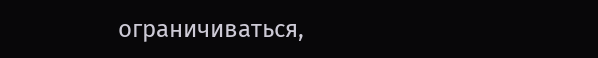ограничиваться,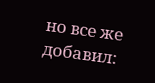но все же добавил: